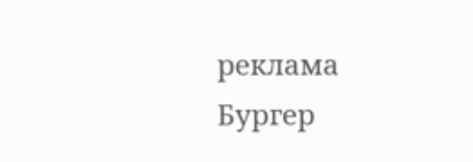реклама
Бургер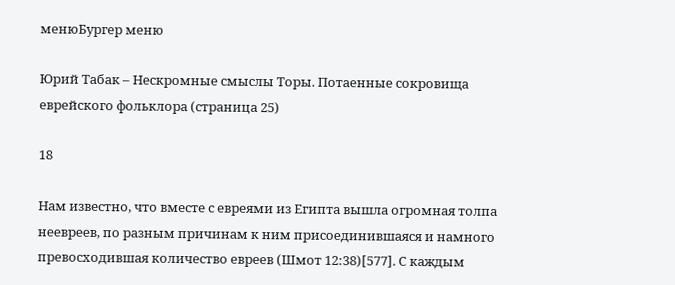менюБургер меню

Юрий Табак – Нескромные смыслы Торы. Потаенные сокровища еврейского фольклора (страница 25)

18

Нам известно, что вместе с евреями из Египта вышла огромная толпа неевреев, по разным причинам к ним присоединившаяся и намного превосходившая количество евреев (Шмот 12:38)[577]. С каждым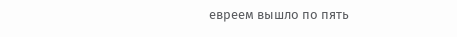евреем вышло по пять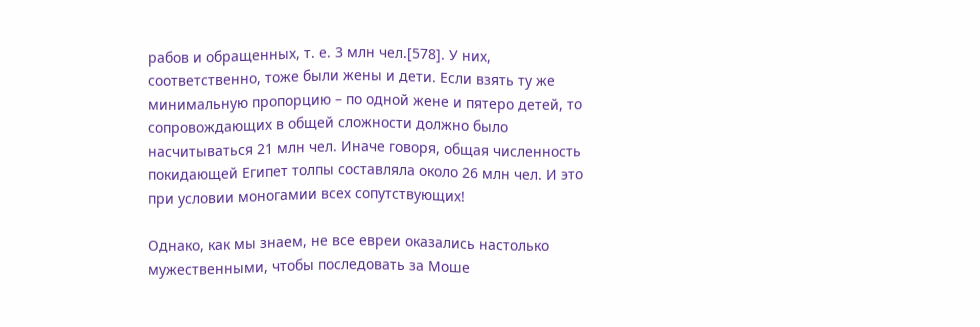рабов и обращенных, т. е. 3 млн чел.[578]. У них, соответственно, тоже были жены и дети. Если взять ту же минимальную пропорцию – по одной жене и пятеро детей, то сопровождающих в общей сложности должно было насчитываться 21 млн чел. Иначе говоря, общая численность покидающей Египет толпы составляла около 26 млн чел. И это при условии моногамии всех сопутствующих!

Однако, как мы знаем, не все евреи оказались настолько мужественными, чтобы последовать за Моше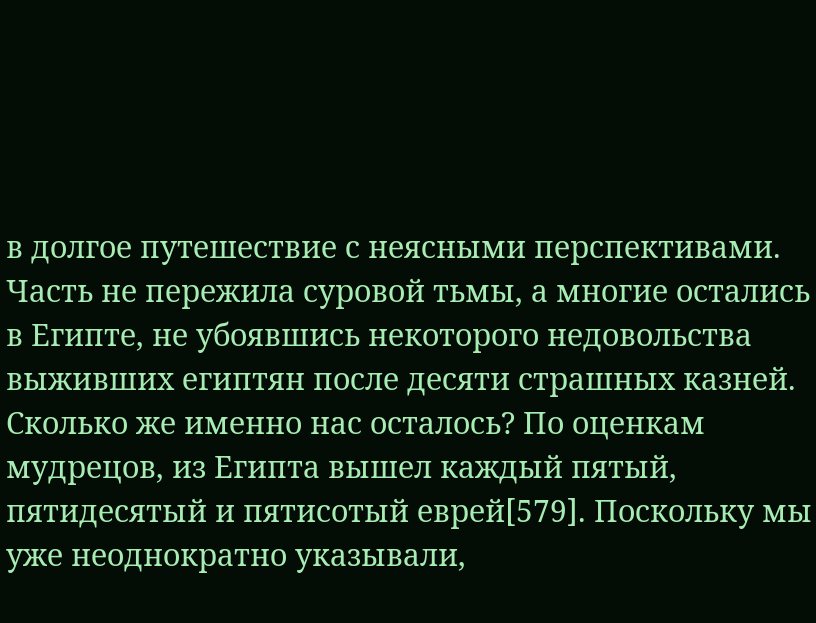в долгое путешествие с неясными перспективами. Часть не пережила суровой тьмы, а многие остались в Египте, не убоявшись некоторого недовольства выживших египтян после десяти страшных казней. Сколько же именно нас осталось? По оценкам мудрецов, из Египта вышел каждый пятый, пятидесятый и пятисотый еврей[579]. Поскольку мы уже неоднократно указывали,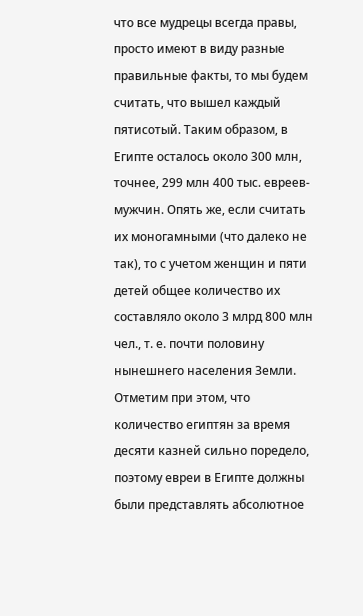что все мудрецы всегда правы, просто имеют в виду разные правильные факты, то мы будем считать, что вышел каждый пятисотый. Таким образом, в Египте осталось около 300 млн, точнее, 299 млн 400 тыс. евреев-мужчин. Опять же, если считать их моногамными (что далеко не так), то с учетом женщин и пяти детей общее количество их составляло около 3 млрд 800 млн чел., т. е. почти половину нынешнего населения Земли. Отметим при этом, что количество египтян за время десяти казней сильно поредело, поэтому евреи в Египте должны были представлять абсолютное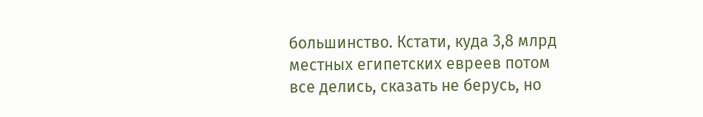большинство. Кстати, куда 3,8 млрд местных египетских евреев потом все делись, сказать не берусь, но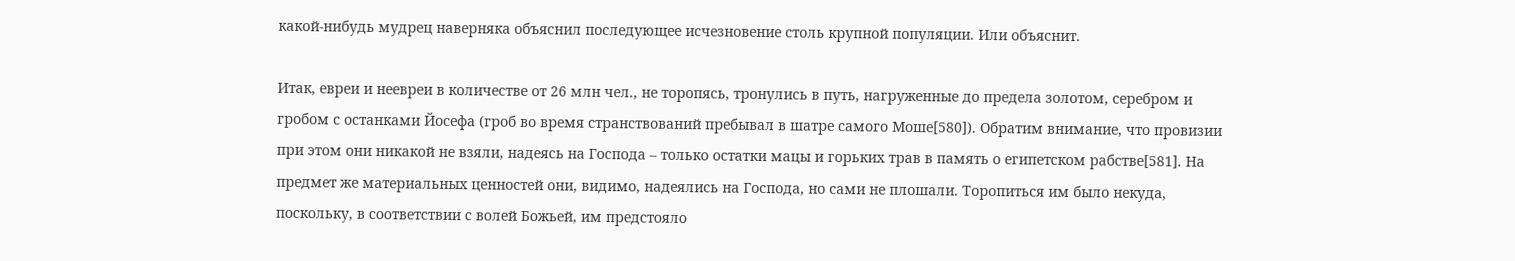какой-нибудь мудрец наверняка объяснил последующее исчезновение столь крупной популяции. Или объяснит.

Итак, евреи и неевреи в количестве от 26 млн чел., не торопясь, тронулись в путь, нагруженные до предела золотом, серебром и гробом с останками Йосефа (гроб во время странствований пребывал в шатре самого Моше[580]). Обратим внимание, что провизии при этом они никакой не взяли, надеясь на Господа – только остатки мацы и горьких трав в память о египетском рабстве[581]. На предмет же материальных ценностей они, видимо, надеялись на Господа, но сами не плошали. Торопиться им было некуда, поскольку, в соответствии с волей Божьей, им предстояло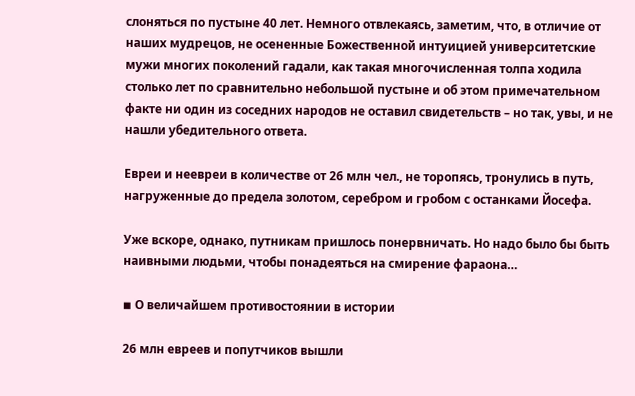слоняться по пустыне 40 лет. Немного отвлекаясь, заметим, что, в отличие от наших мудрецов, не осененные Божественной интуицией университетские мужи многих поколений гадали, как такая многочисленная толпа ходила столько лет по сравнительно небольшой пустыне и об этом примечательном факте ни один из соседних народов не оставил свидетельств – но так, увы, и не нашли убедительного ответа.

Евреи и неевреи в количестве от 26 млн чел., не торопясь, тронулись в путь, нагруженные до предела золотом, серебром и гробом с останками Йосефа.

Уже вскоре, однако, путникам пришлось понервничать. Но надо было бы быть наивными людьми, чтобы понадеяться на смирение фараона…

◾ О величайшем противостоянии в истории

26 млн евреев и попутчиков вышли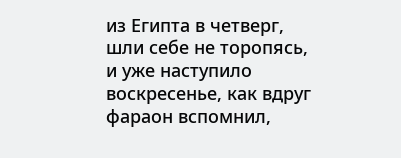из Египта в четверг, шли себе не торопясь, и уже наступило воскресенье, как вдруг фараон вспомнил,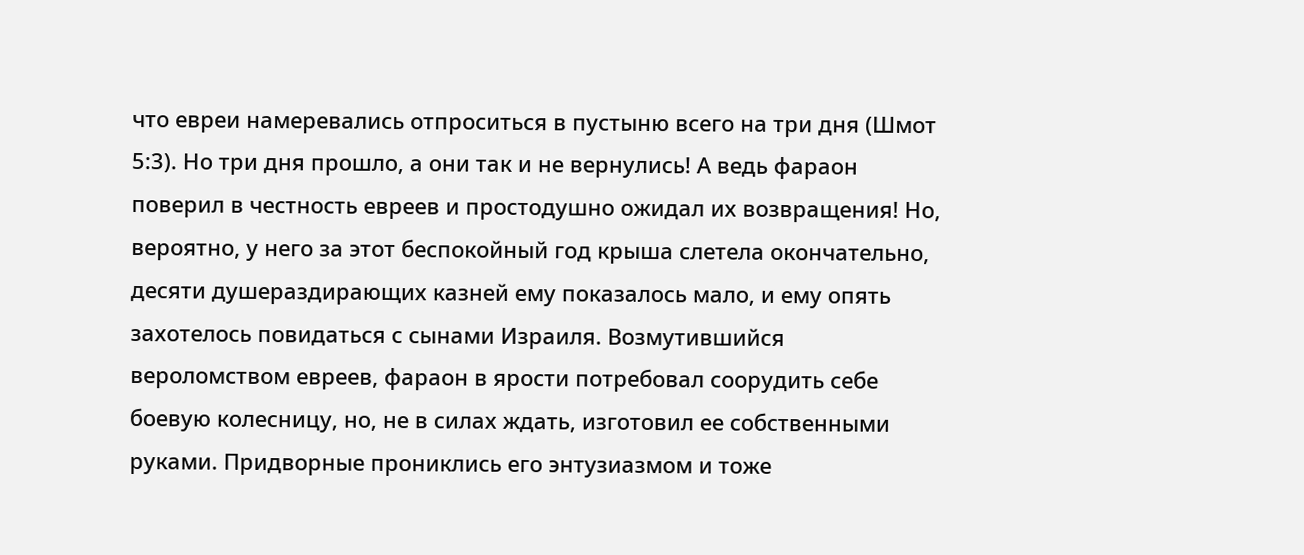что евреи намеревались отпроситься в пустыню всего на три дня (Шмот 5:3). Но три дня прошло, а они так и не вернулись! А ведь фараон поверил в честность евреев и простодушно ожидал их возвращения! Но, вероятно, у него за этот беспокойный год крыша слетела окончательно, десяти душераздирающих казней ему показалось мало, и ему опять захотелось повидаться с сынами Израиля. Возмутившийся вероломством евреев, фараон в ярости потребовал соорудить себе боевую колесницу, но, не в силах ждать, изготовил ее собственными руками. Придворные прониклись его энтузиазмом и тоже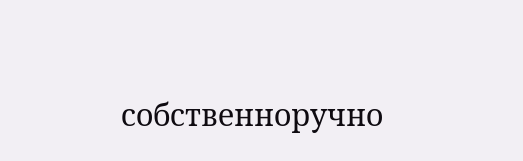собственноручно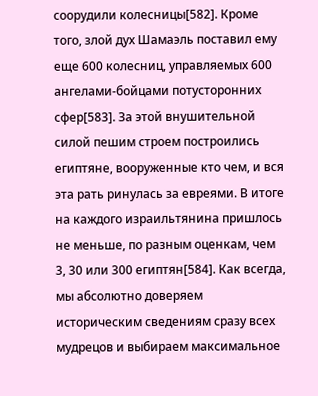соорудили колесницы[582]. Кроме того, злой дух Шамаэль поставил ему еще 600 колесниц, управляемых 600 ангелами-бойцами потусторонних сфер[583]. За этой внушительной силой пешим строем построились египтяне, вооруженные кто чем, и вся эта рать ринулась за евреями. В итоге на каждого израильтянина пришлось не меньше, по разным оценкам, чем 3, 30 или 300 египтян[584]. Как всегда, мы абсолютно доверяем историческим сведениям сразу всех мудрецов и выбираем максимальное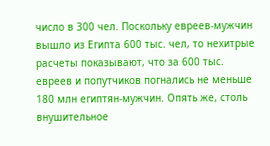число в 300 чел. Поскольку евреев-мужчин вышло из Египта 600 тыс. чел, то нехитрые расчеты показывают, что за 600 тыс. евреев и попутчиков погнались не меньше 180 млн египтян-мужчин. Опять же, столь внушительное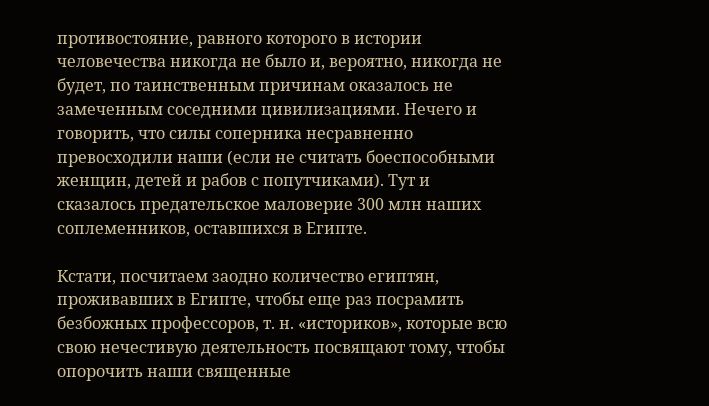противостояние, равного которого в истории человечества никогда не было и, вероятно, никогда не будет, по таинственным причинам оказалось не замеченным соседними цивилизациями. Нечего и говорить, что силы соперника несравненно превосходили наши (если не считать боеспособными женщин, детей и рабов с попутчиками). Тут и сказалось предательское маловерие 300 млн наших соплеменников, оставшихся в Египте.

Кстати, посчитаем заодно количество египтян, проживавших в Египте, чтобы еще раз посрамить безбожных профессоров, т. н. «историков», которые всю свою нечестивую деятельность посвящают тому, чтобы опорочить наши священные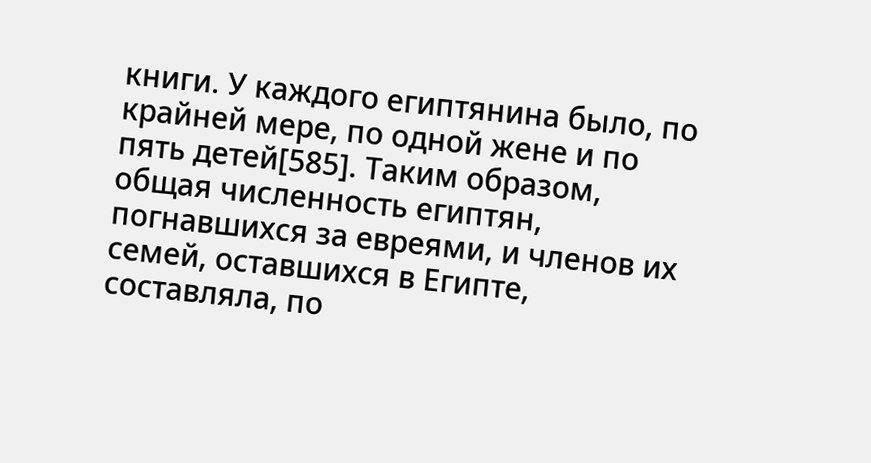книги. У каждого египтянина было, по крайней мере, по одной жене и по пять детей[585]. Таким образом, общая численность египтян, погнавшихся за евреями, и членов их семей, оставшихся в Египте, составляла, по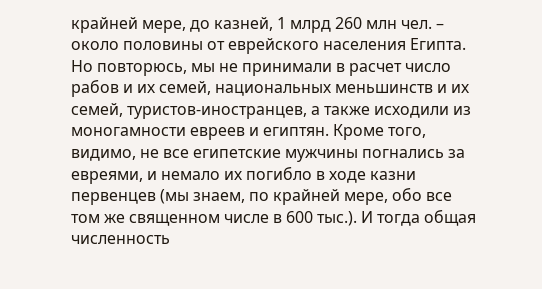крайней мере, до казней, 1 млрд 260 млн чел. – около половины от еврейского населения Египта. Но повторюсь, мы не принимали в расчет число рабов и их семей, национальных меньшинств и их семей, туристов-иностранцев, а также исходили из моногамности евреев и египтян. Кроме того, видимо, не все египетские мужчины погнались за евреями, и немало их погибло в ходе казни первенцев (мы знаем, по крайней мере, обо все том же священном числе в 600 тыс.). И тогда общая численность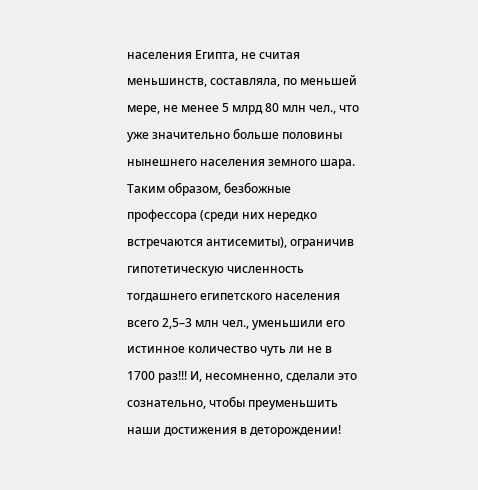населения Египта, не считая меньшинств, составляла, по меньшей мере, не менее 5 млрд 80 млн чел., что уже значительно больше половины нынешнего населения земного шара. Таким образом, безбожные профессора (среди них нередко встречаются антисемиты), ограничив гипотетическую численность тогдашнего египетского населения всего 2,5–3 млн чел., уменьшили его истинное количество чуть ли не в 1700 раз!!! И, несомненно, сделали это сознательно, чтобы преуменьшить наши достижения в деторождении!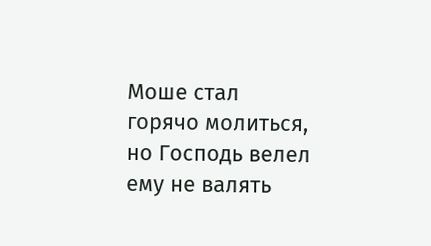Моше стал горячо молиться, но Господь велел ему не валять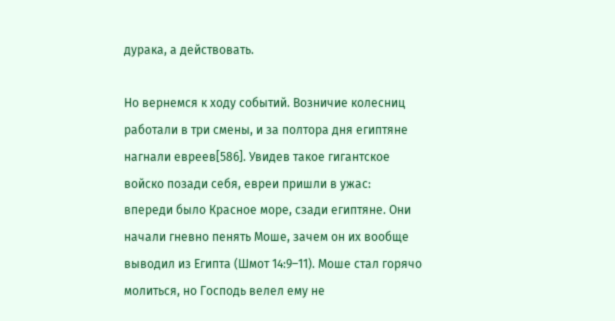дурака, а действовать.

Но вернемся к ходу событий. Возничие колесниц работали в три смены, и за полтора дня египтяне нагнали евреев[586]. Увидев такое гигантское войско позади себя, евреи пришли в ужас: впереди было Красное море, сзади египтяне. Они начали гневно пенять Моше, зачем он их вообще выводил из Египта (Шмот 14:9–11). Моше стал горячо молиться, но Господь велел ему не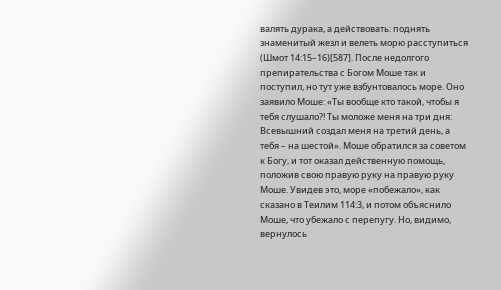валять дурака, а действовать: поднять знаменитый жезл и велеть морю расступиться (Шмот 14:15–16)[587]. После недолгого препирательства с Богом Моше так и поступил, но тут уже взбунтовалось море. Оно заявило Моше: «Ты вообще кто такой, чтобы я тебя слушало?! Ты моложе меня на три дня: Всевышний создал меня на третий день, а тебя – на шестой». Моше обратился за советом к Богу, и тот оказал действенную помощь, положив свою правую руку на правую руку Моше. Увидев это, море «побежало», как сказано в Теилим 114:3, и потом объяснило Моше, что убежало с перепугу. Но, видимо, вернулось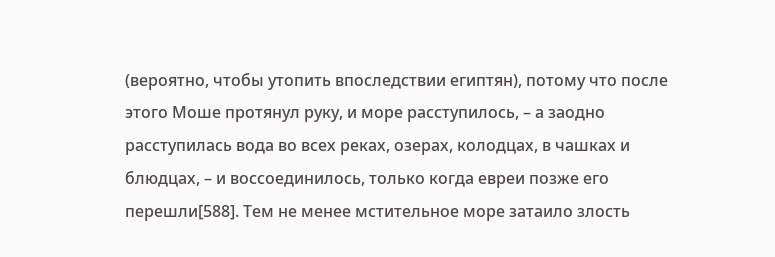(вероятно, чтобы утопить впоследствии египтян), потому что после этого Моше протянул руку, и море расступилось, – а заодно расступилась вода во всех реках, озерах, колодцах, в чашках и блюдцах, – и воссоединилось, только когда евреи позже его перешли[588]. Тем не менее мстительное море затаило злость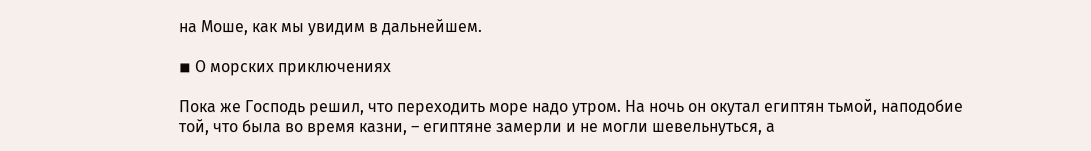на Моше, как мы увидим в дальнейшем.

◾ О морских приключениях

Пока же Господь решил, что переходить море надо утром. На ночь он окутал египтян тьмой, наподобие той, что была во время казни, – египтяне замерли и не могли шевельнуться, а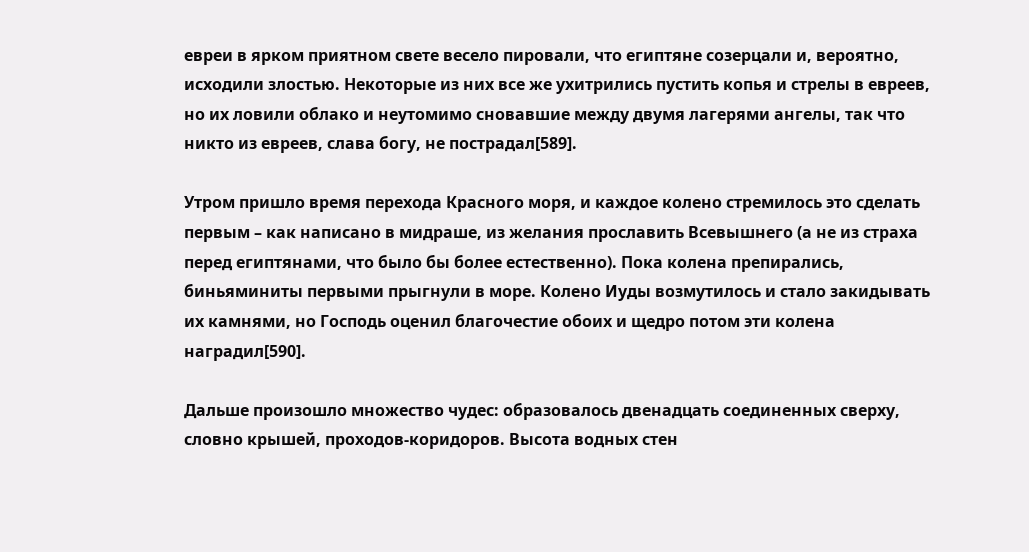евреи в ярком приятном свете весело пировали, что египтяне созерцали и, вероятно, исходили злостью. Некоторые из них все же ухитрились пустить копья и стрелы в евреев, но их ловили облако и неутомимо сновавшие между двумя лагерями ангелы, так что никто из евреев, слава богу, не пострадал[589].

Утром пришло время перехода Красного моря, и каждое колено стремилось это сделать первым – как написано в мидраше, из желания прославить Всевышнего (а не из страха перед египтянами, что было бы более естественно). Пока колена препирались, биньяминиты первыми прыгнули в море. Колено Иуды возмутилось и стало закидывать их камнями, но Господь оценил благочестие обоих и щедро потом эти колена наградил[590].

Дальше произошло множество чудес: образовалось двенадцать соединенных сверху, словно крышей, проходов-коридоров. Высота водных стен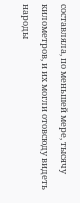составляла, по меньшей мере, тысячу километров, и их могли отовсюду видеть народы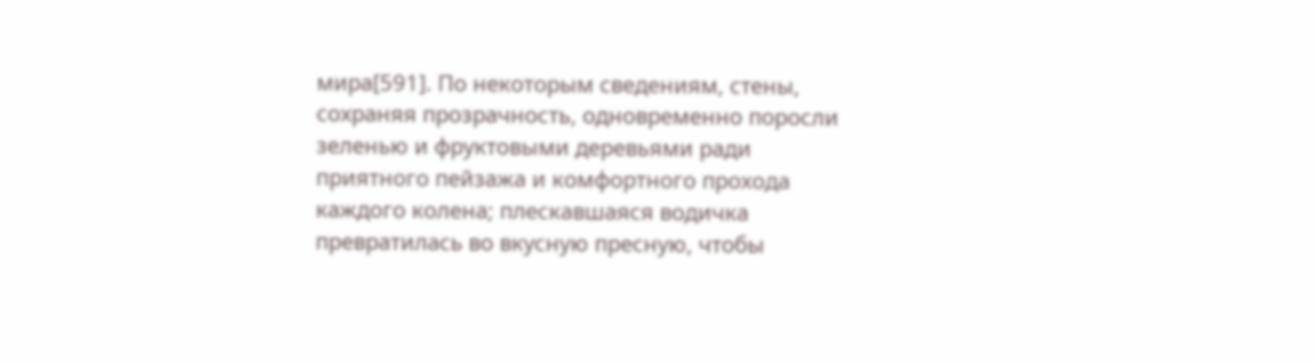мира[591]. По некоторым сведениям, стены, сохраняя прозрачность, одновременно поросли зеленью и фруктовыми деревьями ради приятного пейзажа и комфортного прохода каждого колена; плескавшаяся водичка превратилась во вкусную пресную, чтобы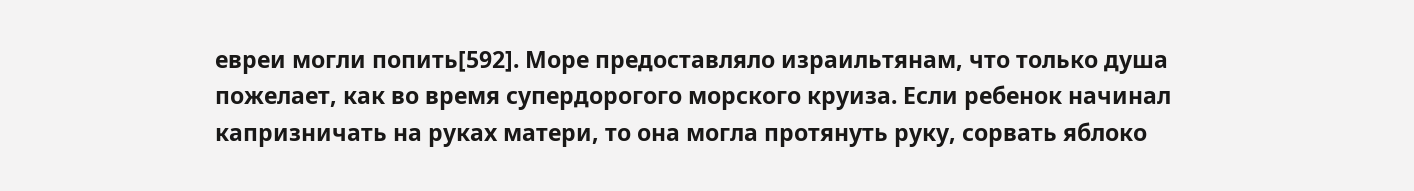евреи могли попить[592]. Море предоставляло израильтянам, что только душа пожелает, как во время супердорогого морского круиза. Если ребенок начинал капризничать на руках матери, то она могла протянуть руку, сорвать яблоко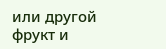или другой фрукт и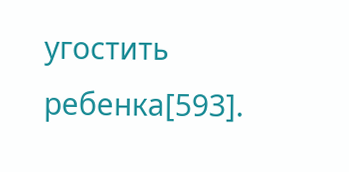угостить ребенка[593].